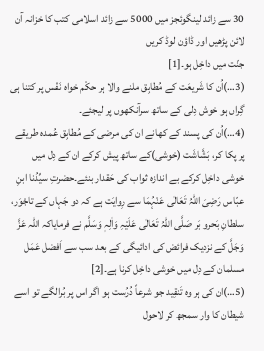30 سے زائد لینگوئجز میں 5000 سے زائد اسلامی کتب کا خزانہ آن لائن پڑھیں اور ڈاؤن لوڈ کریں
جنّت میں داخِل ہو۔[1]
(3…)اُن کا شَریعَت کے مُطابِق ملنے والا ہر حکْم خواہ نَفْس پر کتنا ہی گِراں ہو خوش دِلی کے ساتھ سرآنکھوں پر لیجئے۔
(4…)اُن کی پسند کے کھانے ان کی مرضی کے مُطابِق عُمدہ طریقے پر پکا کر، بَشَّاشَت (خوشی)کے ساتھ پیش کرکے ان کے دِل میں خوشی داخِل کرکے بے اندازہ ثواب کی حَقدار بنئے۔حضرتِ سیِّدُنا ابنِ عبّاس رَضِیَ اللّٰہُ تَعَالٰی عَنْہُمَا سے رِوایَت ہے کہ دو جَہاں کے تاجْوَر، سلطانِ بَحرو بَر صَلَّی اللّٰہُ تَعَالٰی عَلَیْہِ وَاٰلِہٖ وَسَلَّم نے فرمایاکہ اللہ عَزَّ وَجَلَّ کے نزدیک فرائض کی ادائیگی کے بعد سب سے اَفضل عَمَل مسلمان کے دِل میں خوشی داخِل کرنا ہے۔[2]
(5…)ان کی ہر وہ تَنقِید جو شرعاً دُرُست ہو اگر اس پر بُرالگے تو اسے شیطان کا وار سمجھ کر لاحول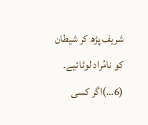شریف پڑھ کر شیطان کو نامُراد لوٹائیے۔
(6…)اگر کسی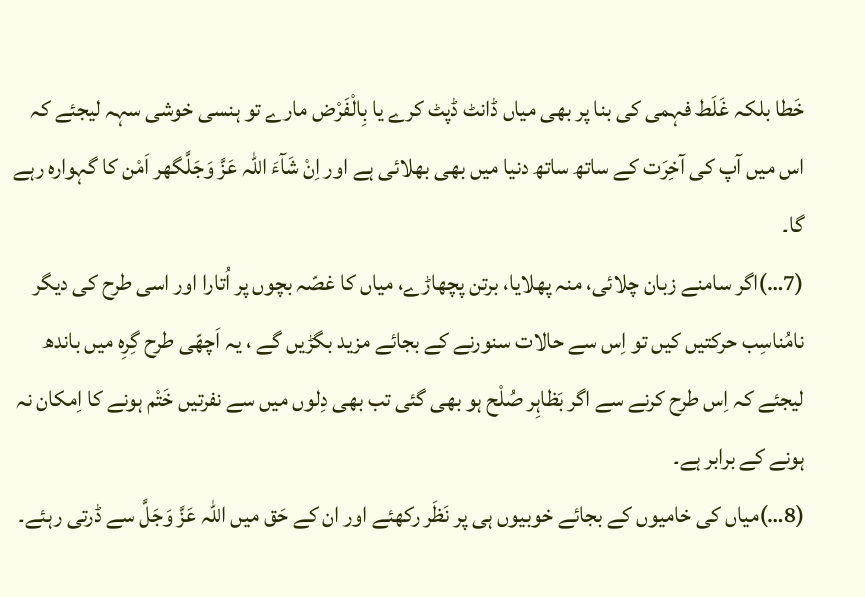خَطا بلکہ غَلَط فہمی کی بنا پر بھی میاں ڈانٹ ڈپٹ کرے یا بِالْفَرْض مارے تو ہنسی خوشی سہہ لیجئے کہ اس میں آپ کی آخِرَت کے ساتھ ساتھ دنیا میں بھی بھلائی ہے اور اِنْ شَآءَ اللہ عَزَّ وَجَلَّگھر اَمْن کا گہوارہ رہے گا۔
(7…)اگر سامنے زبان چلائی، منہ پھلایا، برتن پچھاڑے، میاں کا غصّہ بچوں پر اُتارا اور اسی طرح کی دیگر نامُناسِب حرکتیں کیں تو اِس سے حالات سنورنے کے بجائے مزید بگڑیں گے ، یہ اَچھّی طرح گِرِہ میں باندھ لیجئے کہ اِس طرح کرنے سے اگر بَظاہِر صُلْح ہو بھی گئی تب بھی دِلوں میں سے نفرتیں خَتْم ہونے کا اِمکان نہ ہونے کے برابر ہے۔
(8…)میاں کی خامیوں کے بجائے خوبیوں ہی پر نَظَر رکھئے اور ان کے حَق میں اللہ عَزَّ وَجَلَّ سے ڈرتی رہئے۔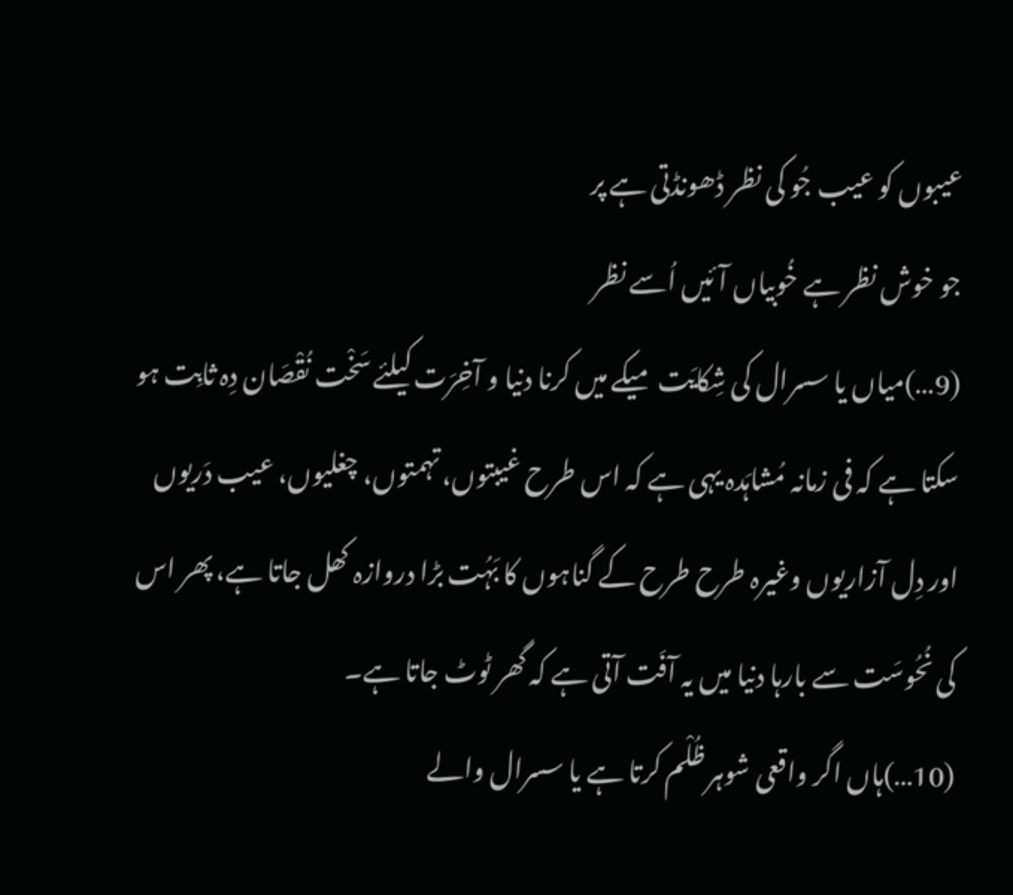عیبوں کو عیب جُو کی نظر ڈھونڈتی ہے پر
جو خوش نظر ہے خُوبیاں آئیں اُسے نظر
(9…)میاں یا سسرال کی شِکایَت میکے میں کرنا دنیا و آخِرَت کیلئے سَخْت نُقْصَان دِہ ثابِت ہو سکتا ہے کہ فی زمانہ مُشاہَدہ یہی ہے کہ اس طرح غیبتوں، تہمتوں، چغلیوں، عیب دَریوں اور دِل آزاریوں وغیرہ طرح طرح کے گناہوں کا بَہُت بڑا دروازہ کھل جاتا ہے، پھر اس کی نُحُوسَت سے بارہا دنیا میں یہ آفَت آتی ہے کہ گھر ٹوٹ جاتا ہے۔
(10…)ہاں اگر واقعی شوہر ظُلْم کرتا ہے یا سسرال والے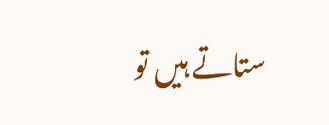ستاتے ہیں تو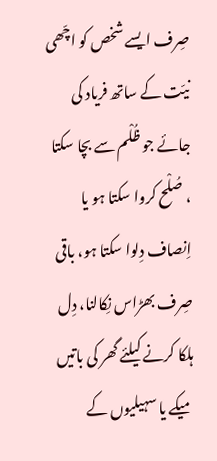صِرف ایسے شخص کو اچّھی نیّت کے ساتھ فریاد کی جائے جو ظُلْم سے بچا سکتا ، صُلْح کروا سکتا ہو یا اِنصاف دِلوا سکتا ہو، باقی صِرف بھڑاس نِکالنا، دِل ہلکا کرنے کیلئے گھر کی باتیں میکے یا سہیلیوں کے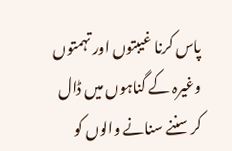پاس کرنا غیبتوں اور تہمتوں وغیرہ کے گناہوں میں ڈال کر سننے سنانے والوں کو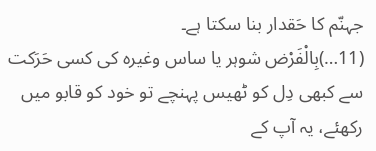جہنّم کا حَقدار بنا سکتا ہے۔
(11…)بِالْفَرْض شوہر یا ساس وغیرہ کی کسی حَرَکت سے کبھی دِل کو ٹھیس پہنچے تو خود کو قابو میں رکھئے، یہ آپ کے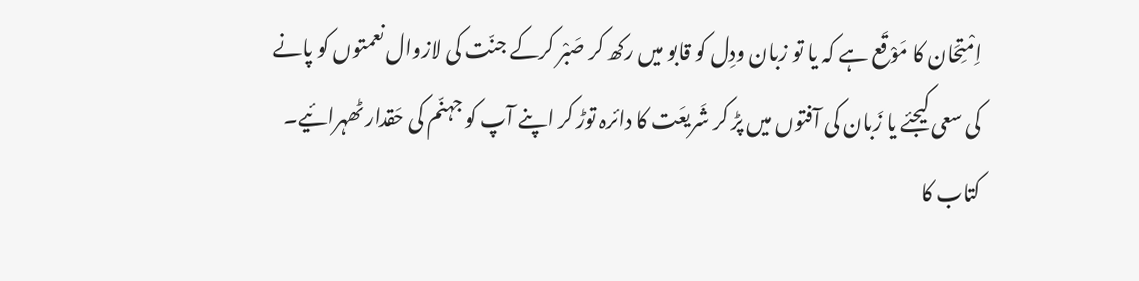اِمْتِحَان کا مَوْقَع ہے کہ یا تو زبان ودِل کو قابو میں رکھ کر صَبْر کرکے جنّت کی لازوال نعمتوں کو پانے کی سعی کیجئے یا زَبان کی آفتوں میں پڑ کر شَریعَت کا دائرہ توڑ کر اپنے آپ کو جہنّم کی حَقدار ٹھہرائیے۔
کتاب کا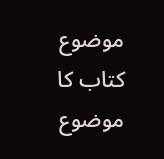موضوع
کتاب کا موضوع